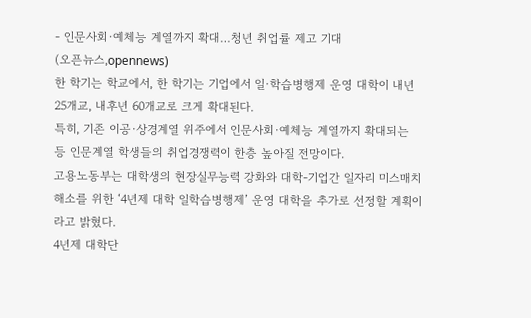- 인문사회·예체능 계열까지 확대…청년 취업률 제고 기대
(오픈뉴스,opennews)
한 학기는 학교에서, 한 학기는 기업에서 일·학습병행제 운영 대학이 내년 25개교, 내후년 60개교로 크게 확대된다.
특히, 기존 이공·상경계열 위주에서 인문사회·예체능 계열까지 확대되는 등 인문계열 학생들의 취업경쟁력이 한층 높아질 전망이다.
고용노동부는 대학생의 현장실무능력 강화와 대학-기업간 일자리 미스매치 해소를 위한 ‘4년제 대학 일학습병행제’ 운영 대학을 추가로 선정할 계획이라고 밝혔다.
4년제 대학단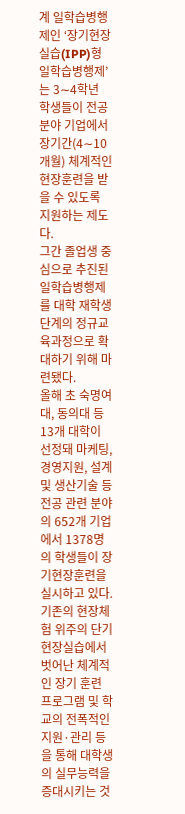계 일학습병행제인 ‘장기현장실습(IPP)형 일학습병행제’는 3∼4학년 학생들이 전공 분야 기업에서 장기간(4∼10개월) 체계적인 현장훈련을 받을 수 있도록 지원하는 제도다.
그간 졸업생 중심으로 추진된 일학습병행제를 대학 재학생 단계의 정규교육과정으로 확대하기 위해 마련됐다.
올해 초 숙명여대, 동의대 등 13개 대학이 선정돼 마케팅, 경영지원, 설계 및 생산기술 등 전공 관련 분야의 652개 기업에서 1378명의 학생들이 장기현장훈련을 실시하고 있다.
기존의 현장체험 위주의 단기 현장실습에서 벗어난 체계적인 장기 훈련 프로그램 및 학교의 전폭적인 지원·관리 등을 통해 대학생의 실무능력을 증대시키는 것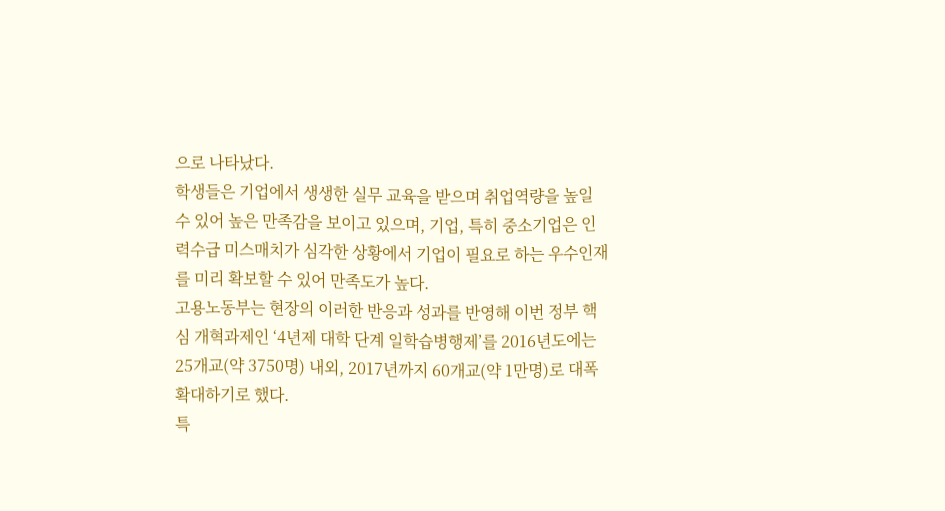으로 나타났다.
학생들은 기업에서 생생한 실무 교육을 받으며 취업역량을 높일 수 있어 높은 만족감을 보이고 있으며, 기업, 특히 중소기업은 인력수급 미스매치가 심각한 상황에서 기업이 필요로 하는 우수인재를 미리 확보할 수 있어 만족도가 높다.
고용노동부는 현장의 이러한 반응과 성과를 반영해 이번 정부 핵심 개혁과제인 ‘4년제 대학 단계 일학습병행제’를 2016년도에는 25개교(약 3750명) 내외, 2017년까지 60개교(약 1만명)로 대폭 확대하기로 했다.
특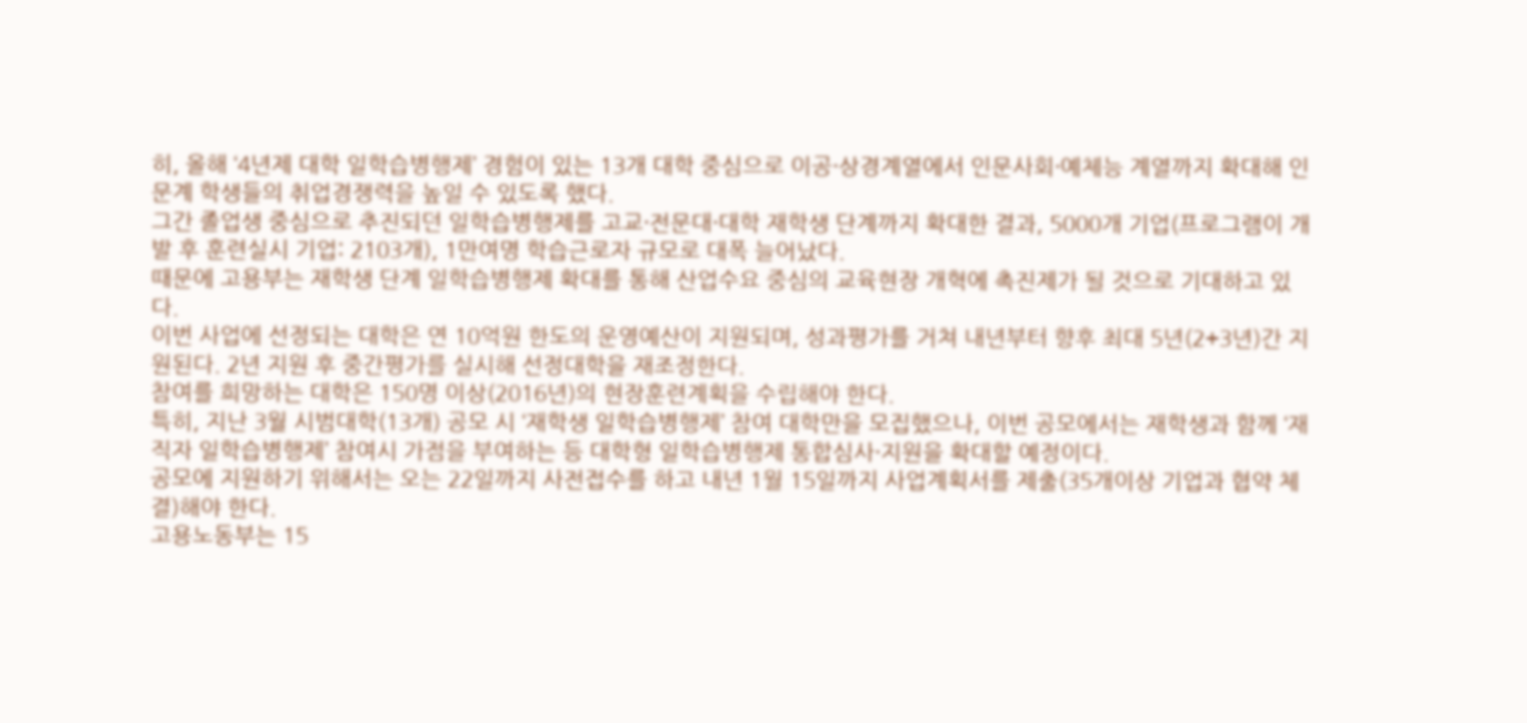히, 올해 ‘4년제 대학 일학습병행제’ 경험이 있는 13개 대학 중심으로 이공·상경계열에서 인문사회·예체능 계열까지 확대해 인문계 학생들의 취업경쟁력을 높일 수 있도록 했다.
그간 졸업생 중심으로 추진되던 일학습병행제를 고교·전문대·대학 재학생 단계까지 확대한 결과, 5000개 기업(프로그램이 개발 후 훈련실시 기업: 2103개), 1만여명 학습근로자 규모로 대폭 늘어났다.
때문에 고용부는 재학생 단계 일학습병행제 확대를 통해 산업수요 중심의 교육현장 개혁에 촉진제가 될 것으로 기대하고 있다.
이번 사업에 선정되는 대학은 연 10억원 한도의 운영예산이 지원되며, 성과평가를 거쳐 내년부터 향후 최대 5년(2+3년)간 지원된다. 2년 지원 후 중간평가를 실시해 선정대학을 재조정한다.
참여를 희망하는 대학은 150명 이상(2016년)의 현장훈련계획을 수립해야 한다.
특히, 지난 3월 시범대학(13개) 공모 시 ‘재학생 일학습병행제’ 참여 대학만을 모집했으나, 이번 공모에서는 재학생과 함께 ‘재직자 일학습병행제’ 참여시 가점을 부여하는 등 대학형 일학습병행제 통합심사·지원을 확대할 예정이다.
공모에 지원하기 위해서는 오는 22일까지 사전접수를 하고 내년 1월 15일까지 사업계획서를 제출(35개이상 기업과 협약 체결)해야 한다.
고용노동부는 15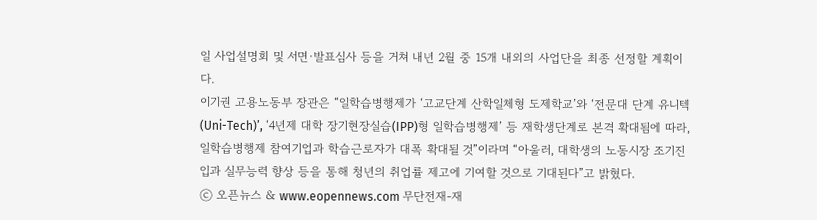일 사업설명회 및 서면·발표심사 등을 거쳐 내년 2월 중 15개 내외의 사업단을 최종 선정할 계획이다.
이기권 고용노동부 장관은 “일학습병행제가 ‘고교단계 산학일체형 도제학교’와 ‘전문대 단계 유니텍(Uni-Tech)’, ‘4년제 대학 장기현장실습(IPP)형 일학습병행제’ 등 재학생단계로 본격 확대됨에 따라, 일학습병행제 참여기업과 학습근로자가 대폭 확대될 것”이라며 “아울러, 대학생의 노동시장 조기진입과 실무능력 향상 등을 통해 청년의 취업률 제고에 기여할 것으로 기대된다”고 밝혔다.
ⓒ 오픈뉴스 & www.eopennews.com 무단전재-재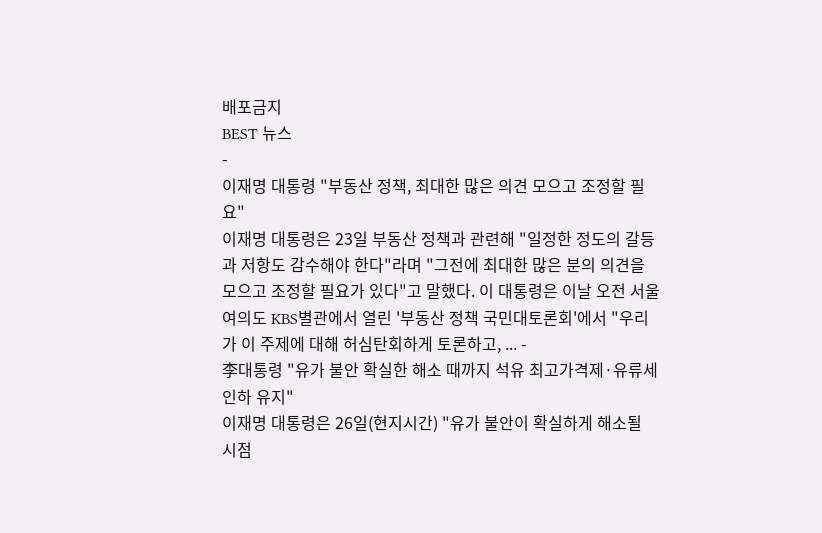배포금지
BEST 뉴스
-
이재명 대통령 "부동산 정책, 최대한 많은 의견 모으고 조정할 필요"
이재명 대통령은 23일 부동산 정책과 관련해 "일정한 정도의 갈등과 저항도 감수해야 한다"라며 "그전에 최대한 많은 분의 의견을 모으고 조정할 필요가 있다"고 말했다. 이 대통령은 이날 오전 서울 여의도 KBS별관에서 열린 '부동산 정책 국민대토론회'에서 "우리가 이 주제에 대해 허심탄회하게 토론하고, ... -
李대통령 "유가 불안 확실한 해소 때까지 석유 최고가격제·유류세 인하 유지"
이재명 대통령은 26일(현지시간) "유가 불안이 확실하게 해소될 시점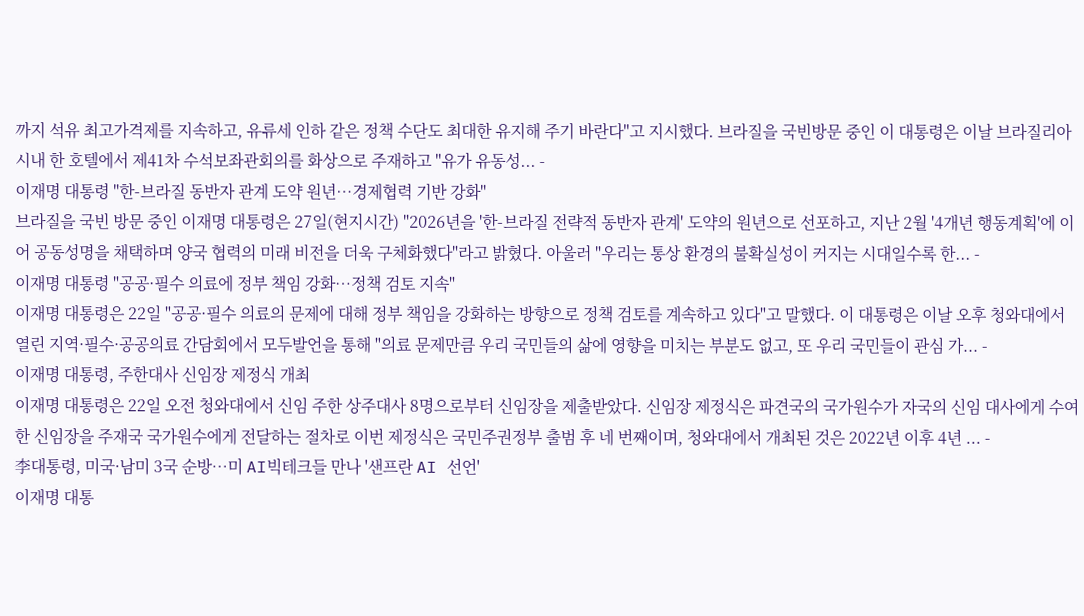까지 석유 최고가격제를 지속하고, 유류세 인하 같은 정책 수단도 최대한 유지해 주기 바란다"고 지시했다. 브라질을 국빈방문 중인 이 대통령은 이날 브라질리아 시내 한 호텔에서 제41차 수석보좌관회의를 화상으로 주재하고 "유가 유동성... -
이재명 대통령 "한-브라질 동반자 관계 도약 원년…경제협력 기반 강화"
브라질을 국빈 방문 중인 이재명 대통령은 27일(현지시간) "2026년을 '한-브라질 전략적 동반자 관계' 도약의 원년으로 선포하고, 지난 2월 '4개년 행동계획'에 이어 공동성명을 채택하며 양국 협력의 미래 비전을 더욱 구체화했다"라고 밝혔다. 아울러 "우리는 통상 환경의 불확실성이 커지는 시대일수록 한... -
이재명 대통령 "공공·필수 의료에 정부 책임 강화…정책 검토 지속"
이재명 대통령은 22일 "공공·필수 의료의 문제에 대해 정부 책임을 강화하는 방향으로 정책 검토를 계속하고 있다"고 말했다. 이 대통령은 이날 오후 청와대에서 열린 지역·필수·공공의료 간담회에서 모두발언을 통해 "의료 문제만큼 우리 국민들의 삶에 영향을 미치는 부분도 없고, 또 우리 국민들이 관심 가... -
이재명 대통령, 주한대사 신임장 제정식 개최
이재명 대통령은 22일 오전 청와대에서 신임 주한 상주대사 8명으로부터 신임장을 제출받았다. 신임장 제정식은 파견국의 국가원수가 자국의 신임 대사에게 수여한 신임장을 주재국 국가원수에게 전달하는 절차로 이번 제정식은 국민주권정부 출범 후 네 번째이며, 청와대에서 개최된 것은 2022년 이후 4년 ... -
李대통령, 미국·남미 3국 순방…미 AI빅테크들 만나 '샌프란 AI 선언'
이재명 대통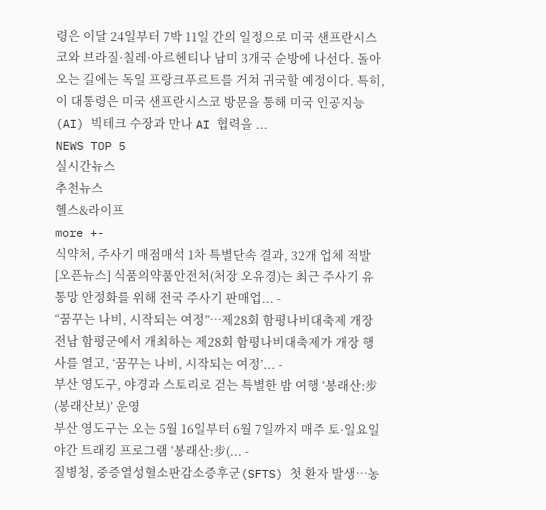령은 이달 24일부터 7박 11일 간의 일정으로 미국 샌프란시스코와 브라질·칠레·아르헨티나 남미 3개국 순방에 나선다. 돌아오는 길에는 독일 프랑크푸르트를 거쳐 귀국할 예정이다. 특히, 이 대통령은 미국 샌프란시스코 방문을 통해 미국 인공지능(AI) 빅테크 수장과 만나 AI 협력을 ...
NEWS TOP 5
실시간뉴스
추천뉴스
헬스&라이프
more +-
식약처, 주사기 매점매석 1차 특별단속 결과, 32개 업체 적발
[오픈뉴스] 식품의약품안전처(처장 오유경)는 최근 주사기 유통망 안정화를 위해 전국 주사기 판매업... -
“꿈꾸는 나비, 시작되는 여정”…제28회 함평나비대축제 개장
전남 함평군에서 개최하는 제28회 함평나비대축제가 개장 행사를 열고, ‘꿈꾸는 나비, 시작되는 여정’... -
부산 영도구, 야경과 스토리로 걷는 특별한 밤 여행 ‘봉래산:步(봉래산보)’ 운영
부산 영도구는 오는 5월 16일부터 6월 7일까지 매주 토·일요일 야간 트래킹 프로그램 ‘봉래산:步(... -
질병청, 중증열성혈소판감소증후군(SFTS) 첫 환자 발생…농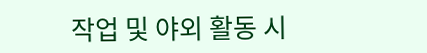작업 및 야외 활동 시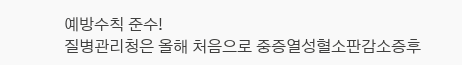예방수칙 준수!
질병관리청은 올해 처음으로 중증열성혈소판감소증후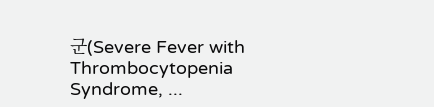군(Severe Fever with Thrombocytopenia Syndrome, ...